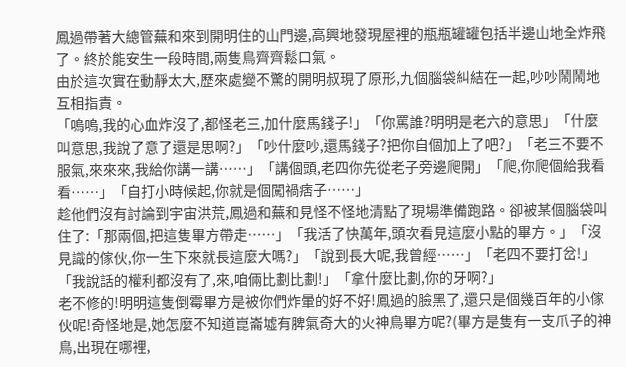鳳過帶著大總管蕪和來到開明住的山門邊,高興地發現屋裡的瓶瓶罐罐包括半邊山地全炸飛了。終於能安生一段時間,兩隻鳥齊齊鬆口氣。
由於這次實在動靜太大,歷來處變不驚的開明叔現了原形,九個腦袋糾結在一起,吵吵鬧鬧地互相指責。
「嗚嗚,我的心血炸沒了,都怪老三,加什麼馬錢子!」「你罵誰?明明是老六的意思」「什麼叫意思,我說了意了還是思啊?」「吵什麼吵,還馬錢子?把你自個加上了吧?」「老三不要不服氣,來來來,我給你講一講……」「講個頭,老四你先從老子旁邊爬開」「爬,你爬個給我看看……」「自打小時候起,你就是個闖禍痞子……」
趁他們沒有討論到宇宙洪荒,鳳過和蕪和見怪不怪地清點了現場準備跑路。卻被某個腦袋叫住了:「那兩個,把這隻畢方帶走……」「我活了快萬年,頭次看見這麼小點的畢方。」「沒見識的傢伙,你一生下來就長這麼大嗎?」「說到長大呢,我曾經……」「老四不要打岔!」「我說話的權利都沒有了,來,咱倆比劃比劃!」「拿什麼比劃,你的牙啊?」
老不修的!明明這隻倒霉畢方是被你們炸暈的好不好!鳳過的臉黑了,還只是個幾百年的小傢伙呢!奇怪地是,她怎麼不知道崑崙墟有脾氣奇大的火神鳥畢方呢?(畢方是隻有一支爪子的神鳥,出現在哪裡,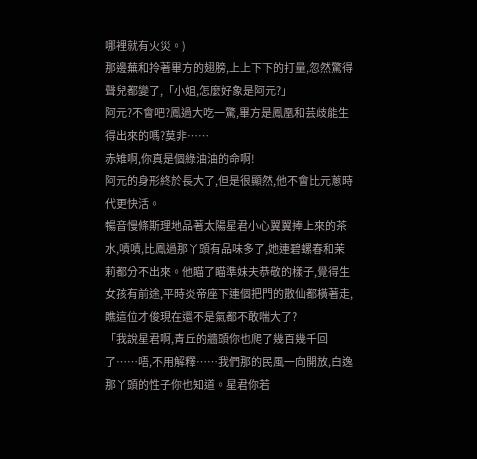哪裡就有火災。)
那邊蕪和拎著畢方的翅膀,上上下下的打量,忽然驚得聲兒都變了,「小姐,怎麼好象是阿元?」
阿元?不會吧?鳳過大吃一驚,畢方是鳳凰和芸歧能生得出來的嗎?莫非……
赤雉啊,你真是個綠油油的命啊!
阿元的身形終於長大了,但是很顯然,他不會比元蔥時代更快活。
暢音慢條斯理地品著太陽星君小心翼翼捧上來的茶水,嘖嘖,比鳳過那丫頭有品味多了,她連碧螺春和茉莉都分不出來。他瞄了瞄準妹夫恭敬的樣子,覺得生女孩有前途,平時炎帝座下連個把門的散仙都橫著走,瞧這位才俊現在還不是氣都不敢喘大了?
「我說星君啊,青丘的牆頭你也爬了幾百幾千回了……唔,不用解釋……我們那的民風一向開放,白逸那丫頭的性子你也知道。星君你若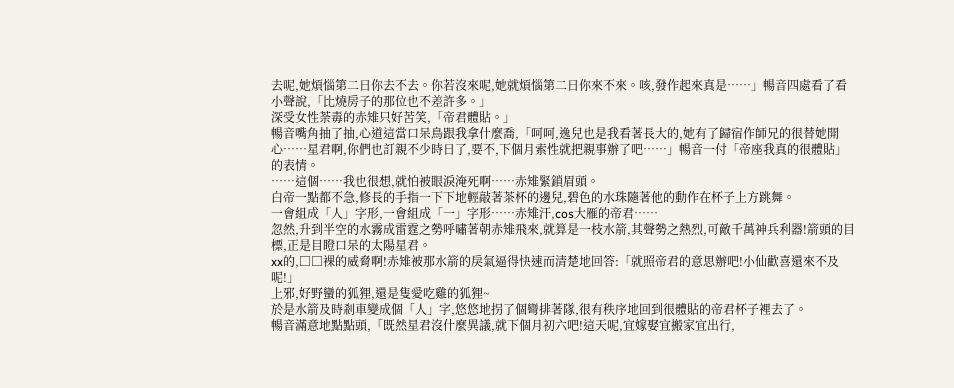去呢,她煩惱第二日你去不去。你若沒來呢,她就煩惱第二日你來不來。咳,發作起來真是……」暢音四處看了看小聲說,「比燒房子的那位也不差許多。」
深受女性荼毒的赤雉只好苦笑,「帝君體貼。」
暢音嘴角抽了抽,心道這當口呆鳥跟我拿什麼喬,「呵呵,逸兒也是我看著長大的,她有了歸宿作師兄的很替她開心……星君啊,你們也訂親不少時日了,要不,下個月索性就把親事辦了吧……」暢音一付「帝座我真的很體貼」的表情。
……這個……我也很想,就怕被眼淚淹死啊……赤雉緊鎖眉頭。
白帝一點都不急,修長的手指一下下地輕敲著茶杯的邊兒,碧色的水珠隨著他的動作在杯子上方跳舞。
一會組成「人」字形,一會組成「一」字形……赤雉汗,cos大雁的帝君……
忽然,升到半空的水霧成雷霆之勢呼嘯著朝赤雉飛來,就算是一枝水箭,其聲勢之熱烈,可敵千萬神兵利器!箭頭的目標,正是目瞪口呆的太陽星君。
xx的,□□裸的威脅啊!赤雉被那水箭的戾氣逼得快速而清楚地回答:「就照帝君的意思辦吧!小仙歡喜還來不及呢!」
上邪,好野蠻的狐狸,還是隻愛吃雞的狐狸~
於是水箭及時剎車變成個「人」字,悠悠地拐了個彎排著隊,很有秩序地回到很體貼的帝君杯子裡去了。
暢音滿意地點點頭,「既然星君沒什麼異議,就下個月初六吧!這天呢,宜嫁娶宜搬家宜出行,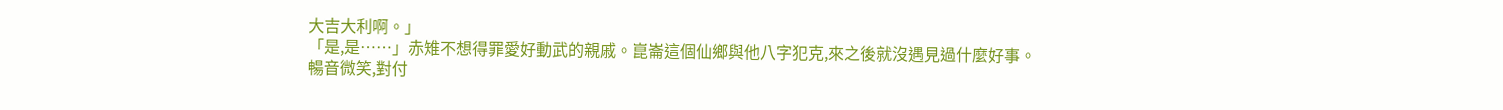大吉大利啊。」
「是,是……」赤雉不想得罪愛好動武的親戚。崑崙這個仙鄉與他八字犯克,來之後就沒遇見過什麼好事。
暢音微笑,對付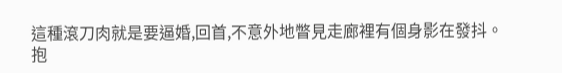這種滾刀肉就是要逼婚,回首,不意外地瞥見走廊裡有個身影在發抖。
抱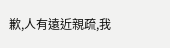歉,人有遠近親疏,我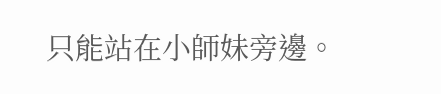只能站在小師妹旁邊。